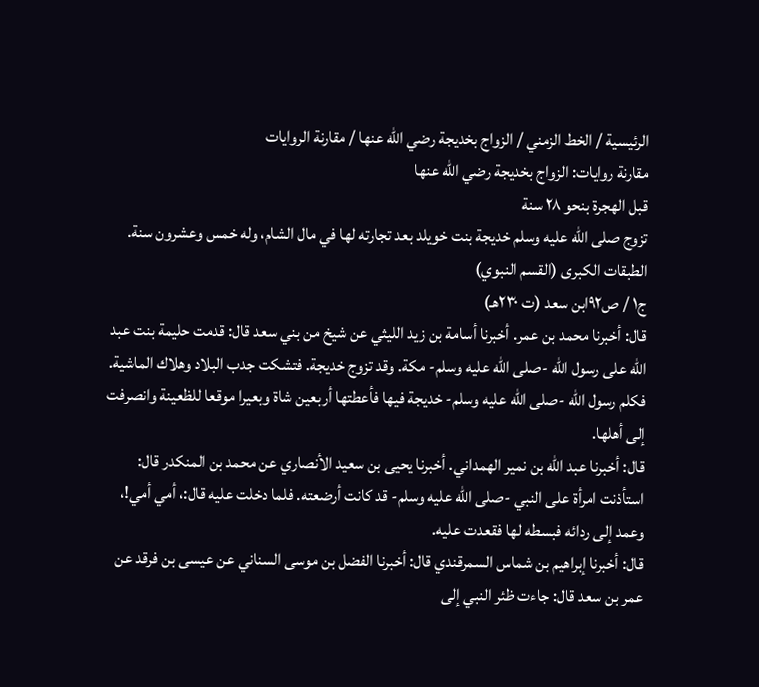الرئيسية / الخط الزمني / الزواج بخديجة رضي الله عنها / مقارنة الروايات
مقارنة روايات: الزواج بخديجة رضي الله عنها
قبل الهجرة بنحو ٢٨ سنة
تزوج صلى الله عليه وسلم خديجة بنت خويلد بعد تجارته لها في مال الشام، وله خمس وعشرون سنة.
الطبقات الكبرى (القسم النبوي)
ج١ / ص٩٢ابن سعد (ت ٢٣٠هـ)
قال: أخبرنا محمد بن عمر. أخبرنا أسامة بن زيد الليثي عن شيخ من بني سعد قال: قدمت حليمة بنت عبد الله على رسول الله -صلى الله عليه وسلم- مكة. وقد تزوج خديجة. فتشكت جدب البلاد وهلاك الماشية. فكلم رسول الله -صلى الله عليه وسلم- خديجة فيها فأعطتها أربعين شاة وبعيرا موقعا للظعينة وانصرفت إلى أهلها.
قال: أخبرنا عبد الله بن نمير الهمداني. أخبرنا يحيى بن سعيد الأنصاري عن محمد بن المنكدر قال: استأذنت امرأة على النبي -صلى الله عليه وسلم- قد كانت أرضعته. فلما دخلت عليه قال:، أمي أمي!، وعمد إلى ردائه فبسطه لها فقعدت عليه.
قال: أخبرنا إبراهيم بن شماس السمرقندي قال: أخبرنا الفضل بن موسى السناني عن عيسى بن فرقد عن عمر بن سعد قال: جاءت ظئر النبي إلى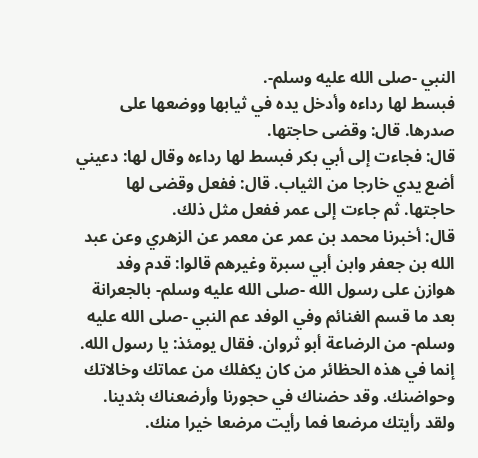النبي -صلى الله عليه وسلم-.
فبسط لها رداءه وأدخل يده في ثيابها ووضعها على صدرها. قال: وقضى حاجتها.
قال: فجاءت إلى أبي بكر فبسط لها رداءه وقال لها: دعيني أضع يدي خارجا من الثياب. قال: ففعل وقضى لها حاجتها. ثم جاءت إلى عمر ففعل مثل ذلك.
قال: أخبرنا محمد بن عمر عن معمر عن الزهري وعن عبد الله بن جعفر وابن أبي سبرة وغيرهم قالوا: قدم وفد هوازن على رسول الله -صلى الله عليه وسلم- بالجعرانة بعد ما قسم الغنائم وفي الوفد عم النبي -صلى الله عليه وسلم- من الرضاعة أبو ثروان. فقال يومئذ: يا رسول الله. إنما في هذه الحظائر من كان يكفلك من عماتك وخالاتك وحواضنك. وقد حضناك في حجورنا وأرضعناك بثدينا. ولقد رأيتك مرضعا فما رأيت مرضعا خيرا منك.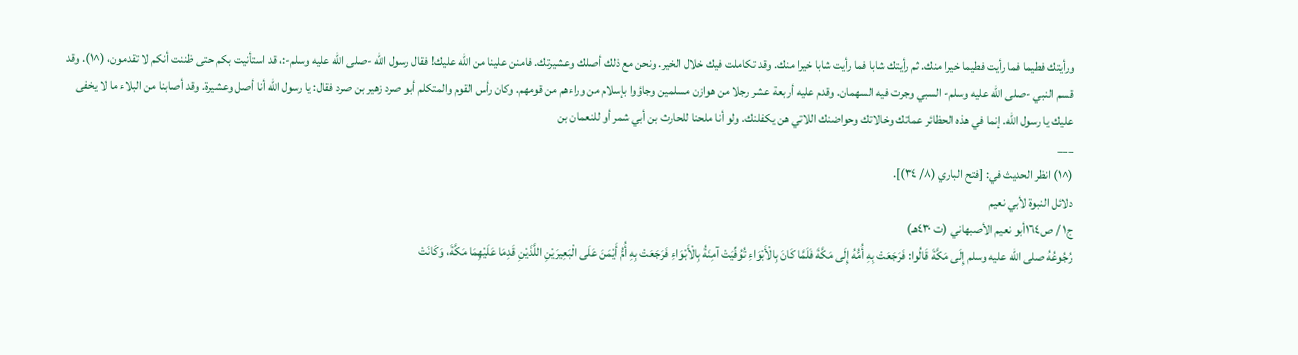ورأيتك فطيما فما رأيت فطيما خيرا منك. ثم رأيتك شابا فما رأيت شابا خيرا منك. وقد تكاملت فيك خلال الخير. ونحن مع ذلك أصلك وعشيرتك. فامنن علينا من الله عليك! فقال رسول الله -صلى الله عليه وسلم-:، قد استأنيت بكم حتى ظننت أنكم لا تقدمون، (^١). وقد قسم النبي -صلى الله عليه وسلم- السبي وجرت فيه السهمان. وقدم عليه أربعة عشر رجلا من هوازن مسلمين وجاؤوا بإسلام من وراءهم من قومهم. وكان رأس القوم والمتكلم أبو صرد زهير بن صرد فقال: يا رسول الله أنا أصل وعشيرة. وقد أصابنا من البلاء ما لا يخفى عليك يا رسول الله. إنما في هذه الحظائر عماتك وخالاتك وحواضنك اللاتي هن يكفلنك. ولو أنا ملحنا للحارث بن أبي شمر أو للنعمان بن
___
(^١) انظر الحديث في: [فتح الباري (٨/ ٣٤)].
دلائل النبوة لأبي نعيم
ج١ / ص١٦٤أبو نعيم الأصبهاني (ت ٤٣٠هـ)
رُجُوعُهُ صلى الله عليه وسلم إِلَى مَكَّةَ قَالُوا: فَرَجَعَتْ بِهِ أُمُّهُ إِلَى مَكَّةَ فَلَمَّا كَانَ بِالْأَبْوَاءِ تُوُفِّيَتْ آمِنَةُ بِالْأَبْوَاءِ فَرَجَعَتْ بِهِ أُمُّ أَيْمَنَ عَلَى الْبَعِيرَيْنِ اللَّذَيْنِ قَدِمَا عَلَيْهِمَا مَكَّةَ، وَكَانَتْ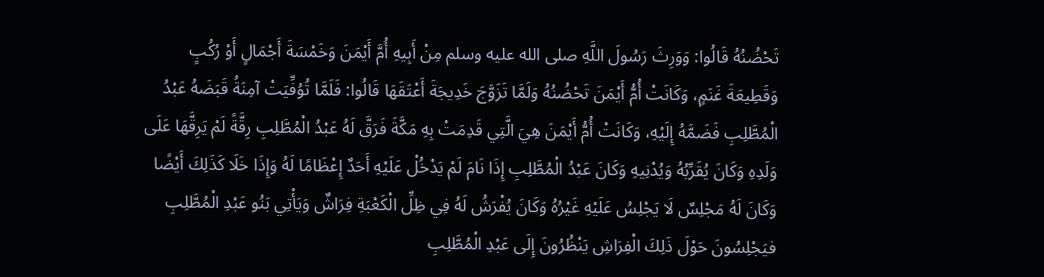تَحْضُنُهُ قَالُوا: وَوَرِثَ رَسُولَ اللَّهِ صلى الله عليه وسلم مِنْ أَبِيهِ أُمَّ أَيْمَنَ وَخَمْسَةَ أَجْمَالٍ أَوْ رُكُبٍ وَقَطِيعَةَ غَنَمٍ، وَكَانَتْ أُمُّ أَيْمَنَ تَحْضُنُهُ وَلَمَّا تَزَوَّجَ خَدِيجَةَ أَعْتَقَهَا قَالُوا: فَلَمَّا تُوُفِّيَتْ آمِنَةُ قَبَضَهُ عَبْدُ الْمُطَّلِبِ فَضَمَّهُ إِلَيْهِ، وَكَانَتْ أُمُّ أَيْمَنَ هِيَ الَّتِي قَدِمَتْ بِهِ مَكَّةَ فَرَقَّ لَهُ عَبْدُ الْمُطَّلِبِ رِقَّةً لَمْ يَرِقَّهَا عَلَى وَلَدِهِ وَكَانَ يُقَرِّبُهُ وَيُدْنِيهِ وَكَانَ عَبْدُ الْمُطَّلِبِ إِذَا نَامَ لَمْ يَدْخُلْ عَلَيْهِ أَحَدٌ إِعْظَامًا لَهُ وَإِذَا خَلَا كَذَلِكَ أَيْضًا وَكَانَ لَهُ مَجْلِسٌ لَا يَجْلِسُ عَلَيْهِ غَيْرُهُ وَكَانَ يُفْرَشُ لَهُ فِي ظِلِّ الْكَعْبَةِ فِرَاشٌ وَيَأْتِي بَنُو عَبْدِ الْمُطَّلِبِ فيَجْلِسُونَ حَوْلَ ذَلِكَ الْفِرَاشِ يَنْظُرُونَ إِلَى عَبْدِ الْمُطَّلِبِ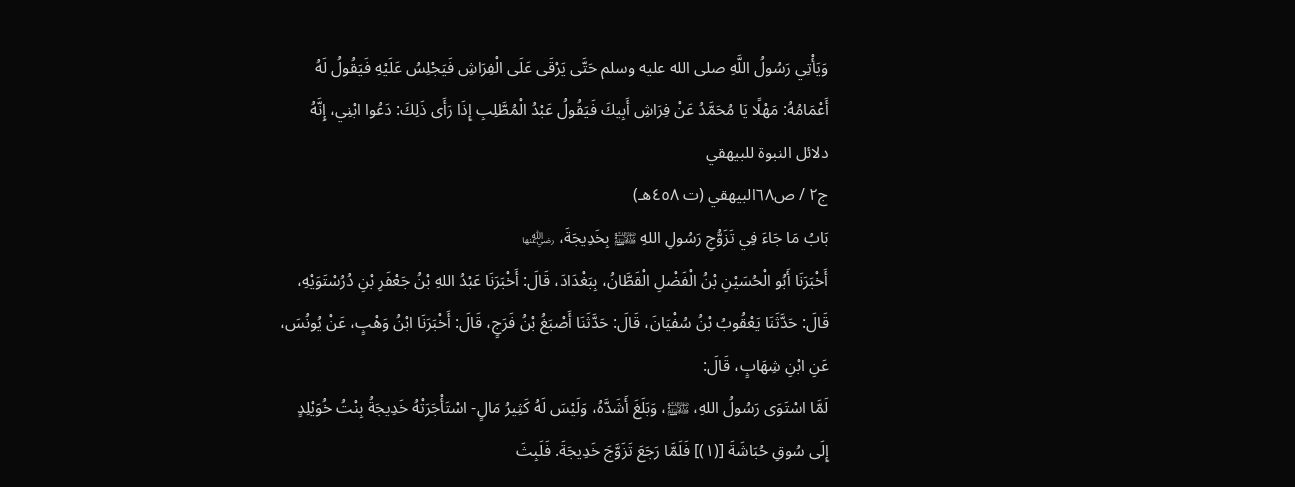وَيَأْتِي رَسُولُ اللَّهِ صلى الله عليه وسلم حَتَّى يَرْقَى عَلَى الْفِرَاشِ فَيَجْلِسُ عَلَيْهِ فَيَقُولُ لَهُ أَعْمَامُهُ: مَهْلًا يَا مُحَمَّدُ عَنْ فِرَاشِ أَبِيكَ فَيَقُولُ عَبْدُ الْمُطَّلِبِ إِذَا رَأَى ذَلِكَ: دَعُوا ابْنِي، إِنَّهُ
دلائل النبوة للبيهقي
ج٢ / ص٦٨البيهقي (ت ٤٥٨هـ)
بَابُ مَا جَاءَ فِي تَزَوُّجِ رَسُولِ اللهِ ﵌ بِخَدِيجَةَ، ﵂
أَخْبَرَنَا أَبُو الْحُسَيْنِ بْنُ الْفَضْلِ الْقَطَّانُ، بِبَغْدَادَ، قَالَ: أَخْبَرَنَا عَبْدُ اللهِ بْنُ جَعْفَرِ بْنِ دُرُسْتَوَيْهِ، قَالَ: حَدَّثَنَا يَعْقُوبُ بْنُ سُفْيَانَ، قَالَ: حَدَّثَنَا أَصْبَغُ بْنُ فَرَجٍ، قَالَ: أَخْبَرَنَا ابْنُ وَهْبٍ، عَنْ يُونُسَ، عَنِ ابْنِ شِهَابٍ، قَالَ:
لَمَّا اسْتَوَى رَسُولُ اللهِ، ﵌، وَبَلَغَ أَشَدَّهُ، وَلَيْسَ لَهُ كَثِيرُ مَالٍ- اسْتَأْجَرَتْهُ خَدِيجَةُ بِنْتُ خُوَيْلِدٍ إِلَى سُوقِ حُبَاشَةَ [(١)] فَلَمَّا رَجَعَ تَزَوَّجَ خَدِيجَةَ. فَلَبِثَ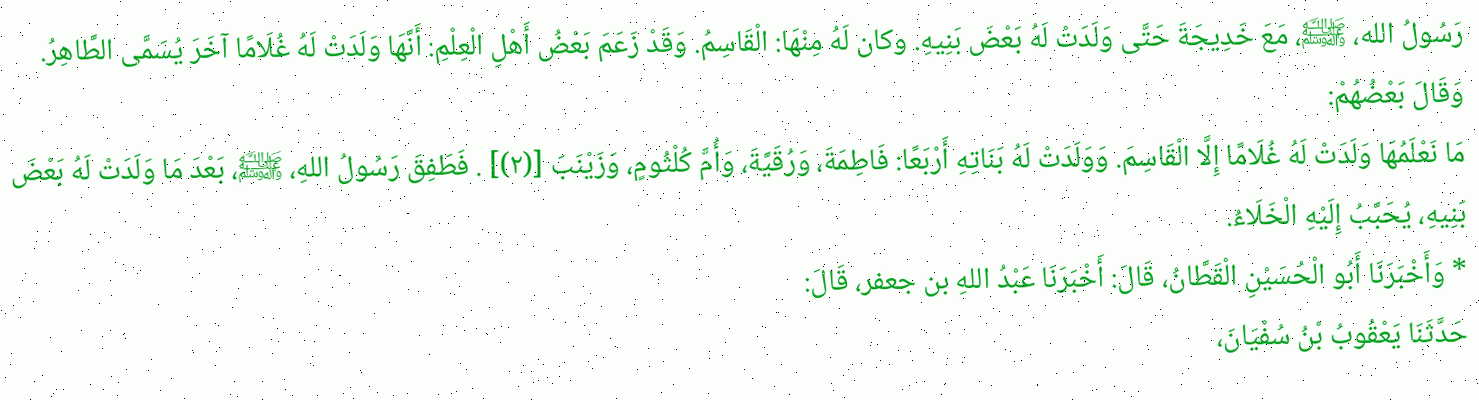رَسُولُ الله، ﵌، مَعَ خَدِيجَةَ حَتَّى وَلَدَتْ لَهُ بَعْضَ بَنِيهِ. وكان لَهُ مِنْهَا: الْقَاسِمُ. وَقَدْ زَعَمَ بَعْضُ أَهْلِ الْعِلْمِ: أَنَّهَا وَلَدَتْ لَهُ غُلَامًا آخَرَ يُسَمَّى الطَّاهِرُ. وَقَالَ بَعْضُهُمْ:
مَا نَعْلَمُهَا وَلَدَتْ لَهُ غُلَامًا إِلَّا الْقَاسِمَ. وَوَلَدَتْ لَهُ بَنَاتِهِ أَرْبَعًا: فَاطِمَةَ، وَرُقَيَّةَ، وَأُمَّ كُلْثُومٍ، وَزَيْنَبَ [(٢)] . فَطَفِقَ رَسُولُ اللهِ، ﵌، بَعْدَ مَا وَلَدَتْ لَهُ بَعْضَ بَنِيهِ، يُحَبَّبُ إِلَيْهِ الْخَلَاءُ.
* وَأَخْبَرَنَا أَبُو الْحُسَيْنِ الْقَطَّانُ، قَالَ: أَخْبَرَنَا عَبْدُ اللهِ بن جعفر، قَالَ:
حَدَّثَنَا يَعْقُوبُ بْنُ سُفْيَانَ،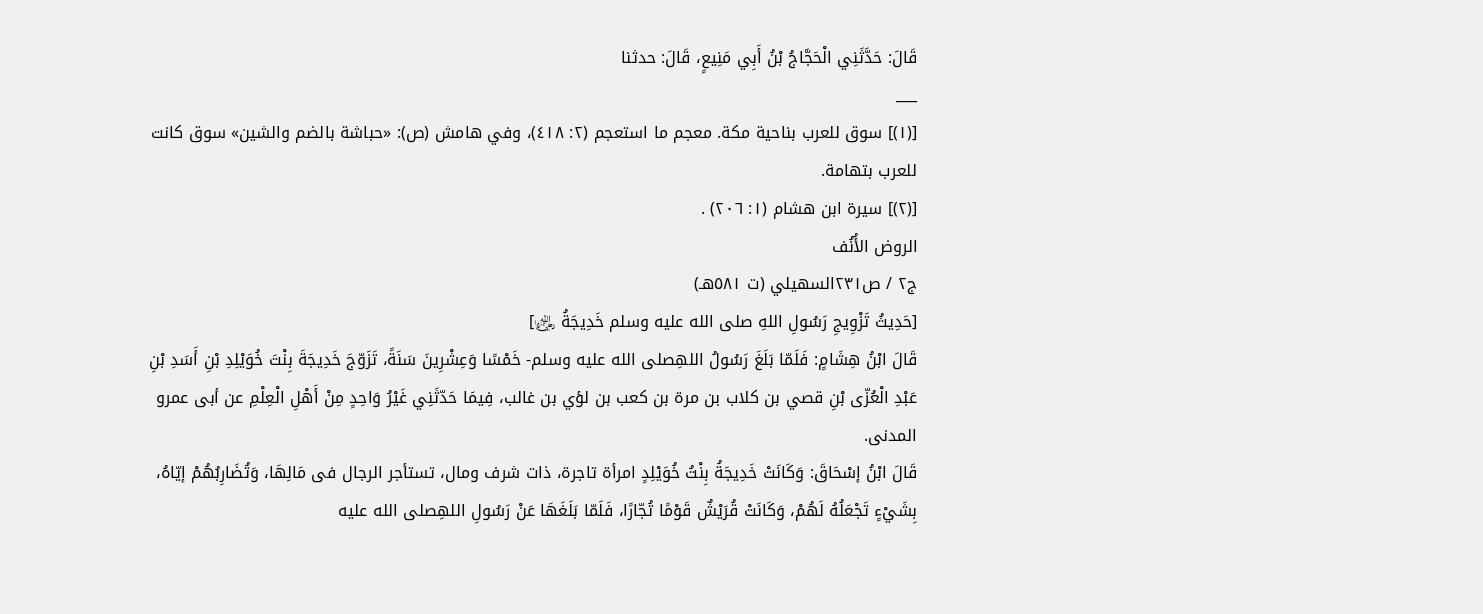قَالَ: حَدَّثَنِي الْحَجَّاجُ بْنُ أَبِي مَنِيعٍ، قَالَ: حدثنا
___
[(١)] سوق للعرب بناحية مكة. معجم ما استعجم (٢: ٤١٨)، وفي هامش (ص): «حباشة بالضم والشين» سوق كانت للعرب بتهامة.
[(٢)] سيرة ابن هشام (١: ٢٠٦) .
الروض الأُنُف
ج٢ / ص٢٣١السهيلي (ت ٥٨١هـ)
[حَدِيثُ تَزْوِيجِ رَسُولِ اللهِ صلى الله عليه وسلم خَدِيجَةُ ﵂]
قَالَ ابْنُ هِشَامٍ: فَلَمّا بَلَغَ رَسُولُ اللهِصلى الله عليه وسلم- خَمْسًا وَعِشْرِينَ سَنَةً، تَزَوّجَ خَدِيجَةَ بِنْتَ خُوَيْلِدِ بْنِ أَسَدِ بْنِ عَبْدِ الْعُزّى بْنِ قصي بن كلاب بن مرة بن كعب بن لؤي بن غالب، فِيمَا حَدّثَنِي غَيْرُ وَاحِدٍ مِنْ أَهْلِ الْعِلْمِ عن أبى عمرو المدنى.
قَالَ ابْنُ إسْحَاقَ: وَكَانَتْ خَدِيجَةُ بِنْتُ خُوَيْلِدٍ امرأة تاجرة، ذات شرف ومال، تستأجر الرجال فى مَالِهَا، وَتُضَارِبُهُمْ إيّاهُ، بِشَيْءٍ تَجْعَلُهُ لَهُمْ، وَكَانَتْ قُرَيْشٌ قَوْمًا تُجّارًا، فَلَمّا بَلَغَهَا عَنْ رَسُولِ اللهِصلى الله عليه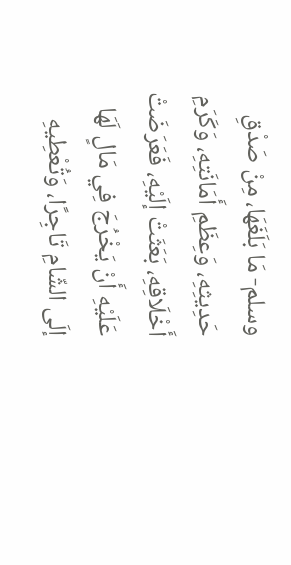وسلم- مَا بَلَغَهَا، مِنْ صَدْقِ حَدِيثِهِ، وَعِظَمِ أَمَانَتِهِ، وَكَرَمِ أَخْلَاقِهِ، بَعَثَتْ إلَيْهِ، فَعَرَضَتْ عَلَيْهِ أَنْ يَخْرُجَ فِي مَالٍ لَهَا إلَى الشّامِ تَاجِرًا، وَتُعْطِيهِ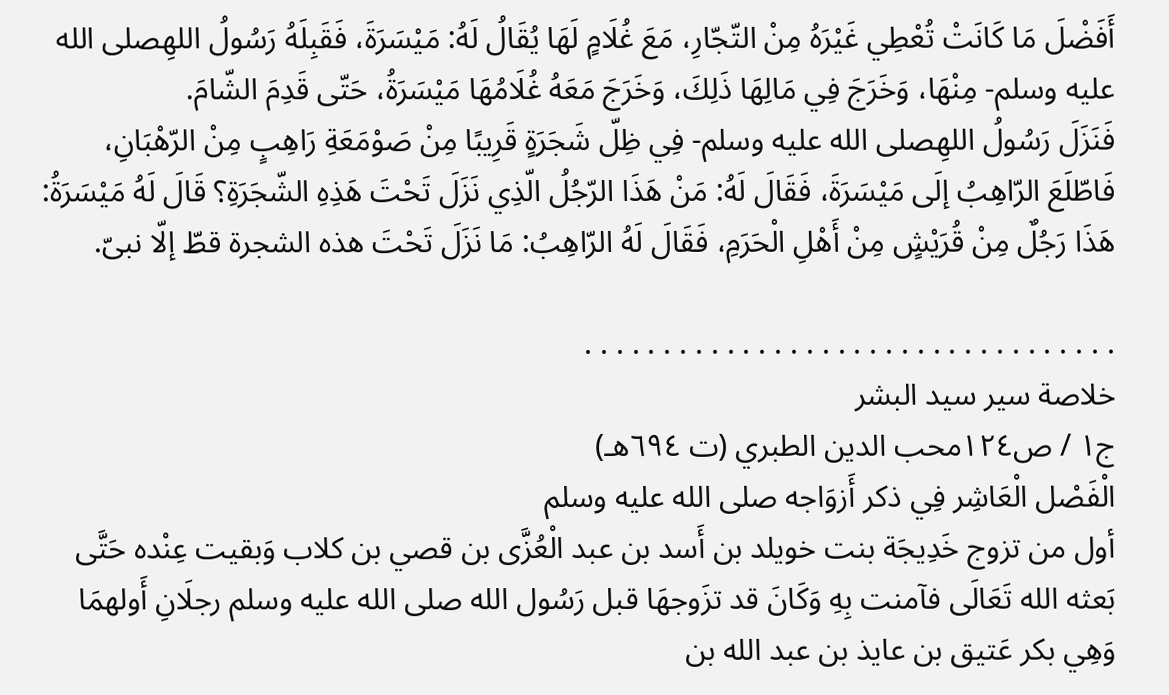أَفَضْلَ مَا كَانَتْ تُعْطِي غَيْرَهُ مِنْ التّجّارِ، مَعَ غُلَامٍ لَهَا يُقَالُ لَهُ: مَيْسَرَةَ، فَقَبِلَهُ رَسُولُ اللهِصلى الله عليه وسلم- مِنْهَا، وَخَرَجَ فِي مَالِهَا ذَلِكَ، وَخَرَجَ مَعَهُ غُلَامُهَا مَيْسَرَةُ، حَتّى قَدِمَ الشّامَ.
فَنَزَلَ رَسُولُ اللهِصلى الله عليه وسلم- فِي ظِلّ شَجَرَةٍ قَرِيبًا مِنْ صَوْمَعَةِ رَاهِبٍ مِنْ الرّهْبَانِ، فَاطّلَعَ الرّاهِبُ إلَى مَيْسَرَةَ، فَقَالَ لَهُ: مَنْ هَذَا الرّجُلُ الّذِي نَزَلَ تَحْتَ هَذِهِ الشّجَرَةِ؟ قَالَ لَهُ مَيْسَرَةُ: هَذَا رَجُلٌ مِنْ قُرَيْشٍ مِنْ أَهْلِ الْحَرَمِ، فَقَالَ لَهُ الرّاهِبُ: مَا نَزَلَ تَحْتَ هذه الشجرة قطّ إلّا نبىّ.

. . . . . . . . . . . . . . . . . . . . . . . . . . . . . . . . . .
خلاصة سير سيد البشر
ج١ / ص١٢٤محب الدين الطبري (ت ٦٩٤هـ)
الْفَصْل الْعَاشِر فِي ذكر أَزوَاجه صلى الله عليه وسلم
أول من تزوج خَدِيجَة بنت خويلد بن أَسد بن عبد الْعُزَّى بن قصي بن كلاب وَبقيت عِنْده حَتَّى بَعثه الله تَعَالَى فآمنت بِهِ وَكَانَ قد تزَوجهَا قبل رَسُول الله صلى الله عليه وسلم رجلَانِ أَولهمَا وَهِي بكر عَتيق بن عايذ بن عبد الله بن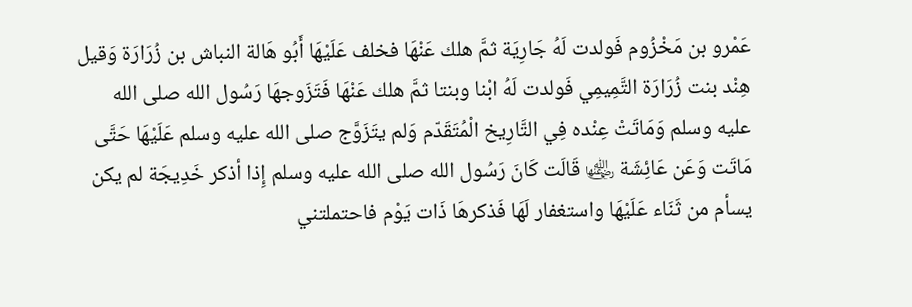عَمْرو بن مَخْزُوم فَولدت لَهُ جَارِيَة ثمَّ هلك عَنْهَا فخلف عَلَيْهَا أَبُو هَالة النباش بن زُرَارَة وَقيل هِنْد بنت زُرَارَة التَّمِيمِي فَولدت لَهُ ابْنا وبنتا ثمَّ هلك عَنْهَا فَتَزَوجهَا رَسُول الله صلى الله عليه وسلم وَمَاتَتْ عِنْده فِي التَّارِيخ الْمُتَقَدّم وَلم يتَزَوَّج صلى الله عليه وسلم عَلَيْهَا حَتَّى مَاتَت وَعَن عَائِشَة ﵂ قَالَت كَانَ رَسُول الله صلى الله عليه وسلم إِذا أذكر خَدِيجَة لم يكن يسأم من ثَنَاء عَلَيْهَا واستغفار لَهَا فَذكرهَا ذَات يَوْم فاحتملتني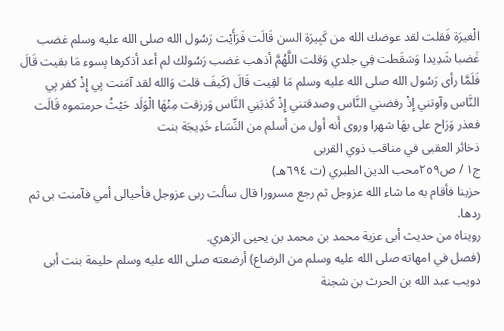الْغيرَة فَقلت لقد عوضك الله من كَبِيرَة السن قَالَت فَرَأَيْت رَسُول الله صلى الله عليه وسلم غضب غَضبا شَدِيدا وَسَقَطت فِي جلدي وَقلت اللَّهُمَّ أذهب غضب رَسُولك لم أعد أذكرها بِسوء مَا بقيت قَالَ فَلَمَّا رأى رَسُول الله صلى الله عليه وسلم مَا لقِيت قَالَ (كَيفَ قلت وَالله لقد آمَنت بِي إِذْ كفر بِي النَّاس وآوتني إِذْ رفضني النَّاس وصدقتني إِذْ كَذبَنِي النَّاس وَرزقت مِنْهَا الْوَلَد حَيْثُ حرمتموه قَالَت فعذر وَرَاح على بهَا شهرا وروى أَنه أول من أسلم من النِّسَاء خَدِيجَة بنت
ذخائر العقبى في مناقب ذوي القربى
ج١ / ص٢٥٩محب الدين الطبري (ت ٦٩٤هـ)
حزينا فأقام به ما شاء الله عزوجل ثم رجع مسرورا قال سألت ربى عزوجل فأحيالى أمي فآمنت بى ثم ردها.
رويناه من حديث أبى عزية محمد بن محمد بن يحيى الزهري.
(فصل في امهاته صلى الله عليه وسلم من الرضاع) أرضعته صلى الله عليه وسلم حليمة بنت أبى دويب عبد الله بن الحرث بن شجنة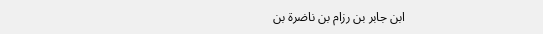ابن جابر بن رزام بن ناضرة بن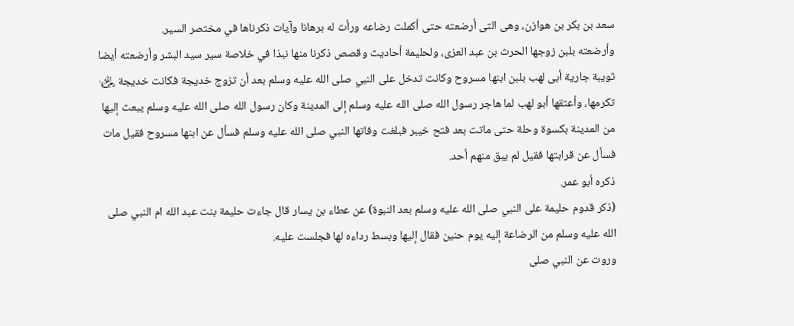سعد بن بكر بن هوازن، وهى التى أرضعته حتى أكملت رضاعه ورأت له برهانا وآيات ذكرناها في مختصر السير.
وأرضعته بلبن زوجها الحرث بن عبد العزى، ولحليمة أحاديث وقصص ذكرنا منها نبذا في خلاصة سير سيد البشر وأرضعته أيضا ثويبة جارية أبى لهب بلبن ابنها مسروح وكانت تدخل على النبي صلى الله عليه وسلم بعد أن تزوج خديجة فكانت خديجة ﵂ تكرمها، وأعتقها أبو لهب لما هاجر رسول الله صلى الله عليه وسلم إلى المدينة وكان رسول الله صلى الله عليه وسلم يبعث إليها من المدينة بكسوة وحلة حتى ماتت بعد فتح خيبر فبلغت وفاتها النبي صلى الله عليه وسلم فسأل عن ابنها مسروح فقيل مات فسأل عن قرابتها فقيل لم يبق منهم أحد.
ذكره أبو عمر.
(ذكر قدوم حليمة على النبي صلى الله عليه وسلم بعد النبوة) عن عطاء بن يسار قال جاءت حليمة بنت عبد الله ام النبي صلى الله عليه وسلم من الرضاعة إليه يوم حنين فقال إليها وبسط رداءه لها فجلست عليه.
وروت عن النبي صلى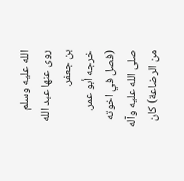الله عليه وسلم
روى عنها عبد الله بن جعفر.
خرجه أبو عمر.
(فصل في اخوته صلى الله عليه وآله من الرضاعة) كان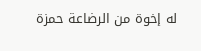له إخوة من الرضاعة حمزة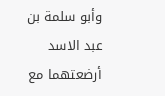وأبو سلمة بن عبد الاسد أرضعتهما مع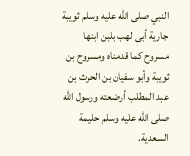النبي صلى الله عليه وسلم ثويبة جارية أبى لهب بلبن ابنها مسروح كما قدمناه ومسروح بن ثويبة وأبو سفيان بن الحرث بن عبد المطلب أرضعته ورسول الله صلى الله عليه وسلم حليمة السعدية.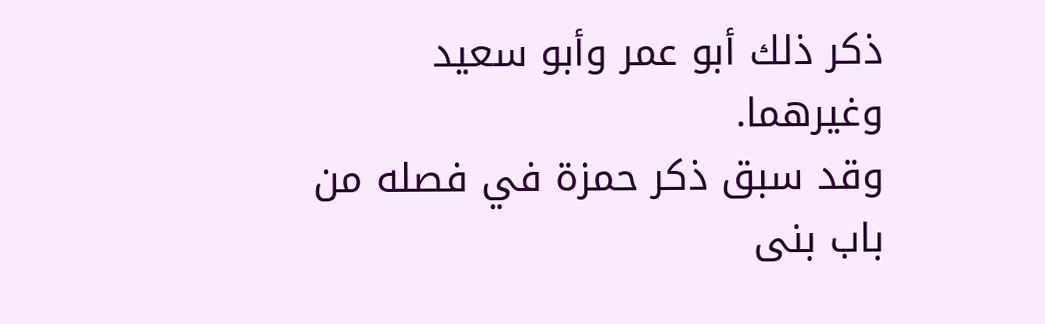ذكر ذلك أبو عمر وأبو سعيد وغيرهما.
وقد سبق ذكر حمزة في فصله من باب بنى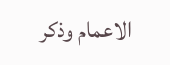الاعمام وذكر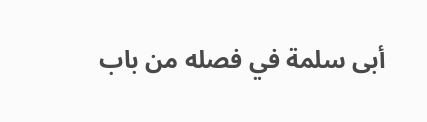أبى سلمة في فصله من باب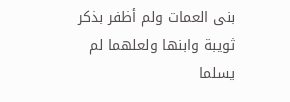بنى العمات ولم أظفر بذكر ثويبة وابنها ولعلهما لم يسلما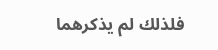فلذلك لم يذكرهما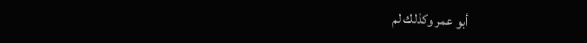أبو عمر وكذلك لم